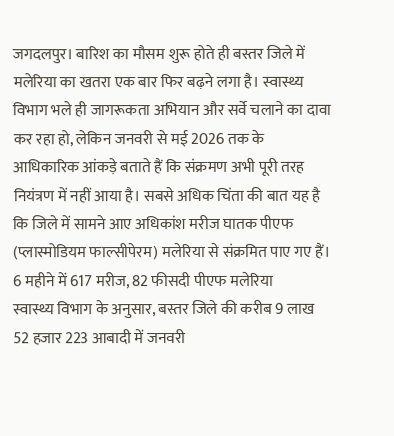जगदलपुर। बारिश का मौसम शुरू होते ही बस्तर जिले में मलेरिया का खतरा एक बार फिर बढ़ने लगा है। स्वास्थ्य विभाग भले ही जागरूकता अभियान और सर्वे चलाने का दावा कर रहा हो, लेकिन जनवरी से मई 2026 तक के आधिकारिक आंकड़े बताते हैं कि संक्रमण अभी पूरी तरह नियंत्रण में नहीं आया है। सबसे अधिक चिंता की बात यह है कि जिले में सामने आए अधिकांश मरीज घातक पीएफ (प्लास्मोडियम फाल्सीपेरम) मलेरिया से संक्रमित पाए गए हैं।
6 महीने में 617 मरीज, 82 फीसदी पीएफ मलेरिया
स्वास्थ्य विभाग के अनुसार, बस्तर जिले की करीब 9 लाख 52 हजार 223 आबादी में जनवरी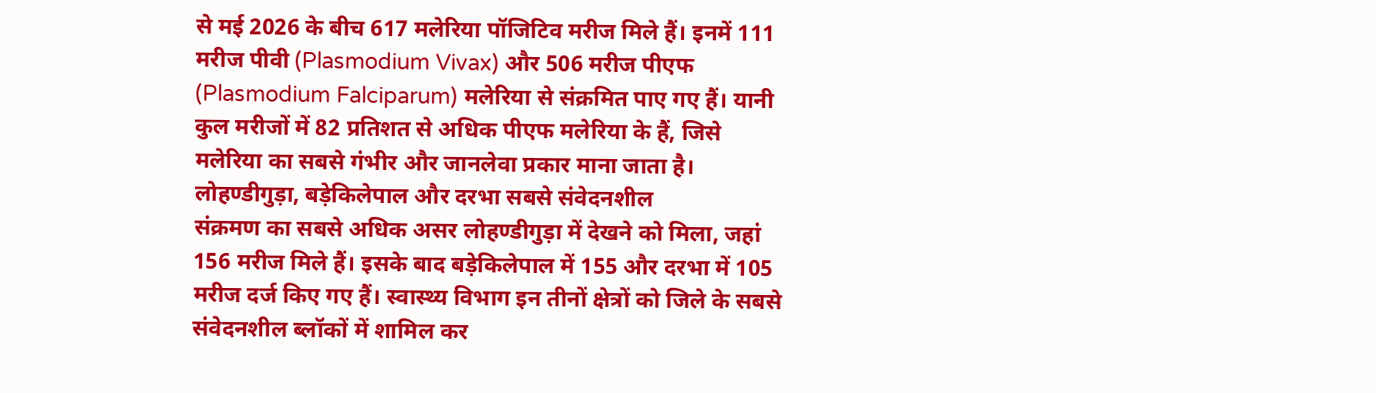से मई 2026 के बीच 617 मलेरिया पॉजिटिव मरीज मिले हैं। इनमें 111 मरीज पीवी (Plasmodium Vivax) और 506 मरीज पीएफ (Plasmodium Falciparum) मलेरिया से संक्रमित पाए गए हैं। यानी कुल मरीजों में 82 प्रतिशत से अधिक पीएफ मलेरिया के हैं, जिसे मलेरिया का सबसे गंभीर और जानलेवा प्रकार माना जाता है।
लोहण्डीगुड़ा, बड़ेकिलेपाल और दरभा सबसे संवेदनशील
संक्रमण का सबसे अधिक असर लोहण्डीगुड़ा में देखने को मिला, जहां 156 मरीज मिले हैं। इसके बाद बड़ेकिलेपाल में 155 और दरभा में 105 मरीज दर्ज किए गए हैं। स्वास्थ्य विभाग इन तीनों क्षेत्रों को जिले के सबसे संवेदनशील ब्लॉकों में शामिल कर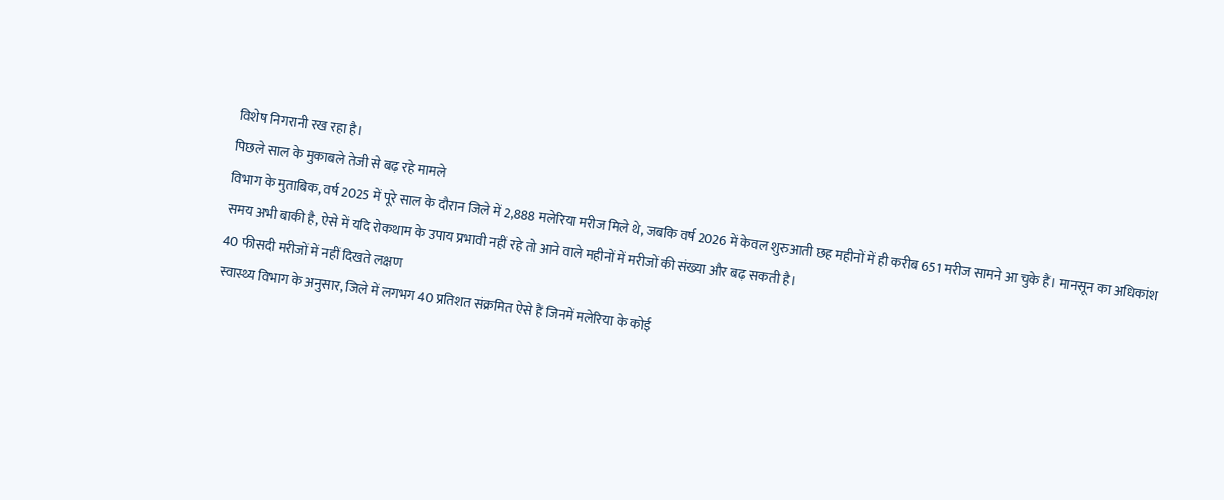विशेष निगरानी रख रहा है।
पिछले साल के मुकाबले तेजी से बढ़ रहे मामले
विभाग के मुताबिक, वर्ष 2025 में पूरे साल के दौरान जिले में 2,888 मलेरिया मरीज मिले थे, जबकि वर्ष 2026 में केवल शुरुआती छह महीनों में ही करीब 651 मरीज सामने आ चुके हैं। मानसून का अधिकांश समय अभी बाकी है, ऐसे में यदि रोकथाम के उपाय प्रभावी नहीं रहे तो आने वाले महीनों में मरीजों की संख्या और बढ़ सकती है।
40 फीसदी मरीजों में नहीं दिखते लक्षण
स्वास्थ्य विभाग के अनुसार, जिले में लगभग 40 प्रतिशत संक्रमित ऐसे हैं जिनमें मलेरिया के कोई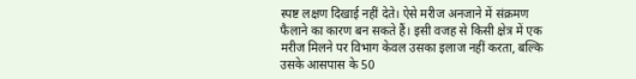स्पष्ट लक्षण दिखाई नहीं देते। ऐसे मरीज अनजाने में संक्रमण फैलाने का कारण बन सकते हैं। इसी वजह से किसी क्षेत्र में एक मरीज मिलने पर विभाग केवल उसका इलाज नहीं करता, बल्कि उसके आसपास के 50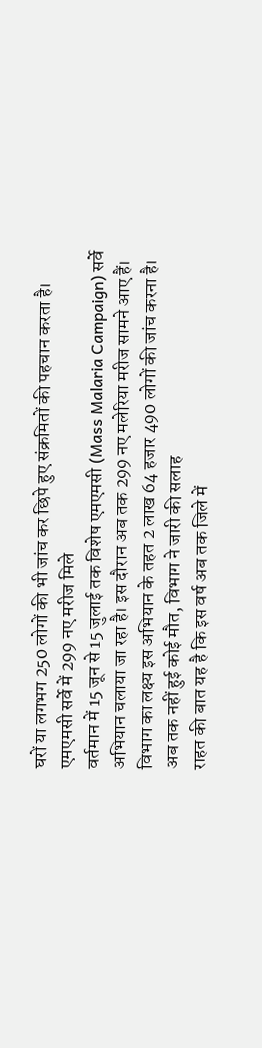घरों या लगभग 250 लोगों की भी जांच कर छिपे हुए संक्रमितों की पहचान करता है।
एमएमसी सर्वे में 299 नए मरीज मिले
वर्तमान में 15 जून से 15 जुलाई तक विशेष एमएमसी (Mass Malaria Campaign) सर्वे अभियान चलाया जा रहा है। इस दौरान अब तक 299 नए मलेरिया मरीज सामने आए हैं। विभाग का लक्ष्य इस अभियान के तहत 2 लाख 64 हजार 490 लोगों की जांच करना है।
अब तक नहीं हुई कोई मौत, विभाग ने जारी की सलाह
राहत की बात यह है कि इस वर्ष अब तक जिले में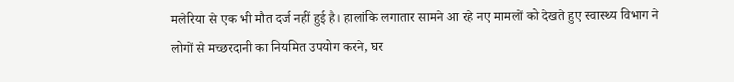मलेरिया से एक भी मौत दर्ज नहीं हुई है। हालांकि लगातार सामने आ रहे नए मामलों को देखते हुए स्वास्थ्य विभाग ने लोगों से मच्छरदानी का नियमित उपयोग करने, घर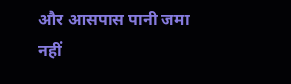और आसपास पानी जमा नहीं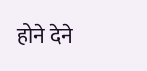होने देने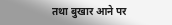तथा बुखार आने पर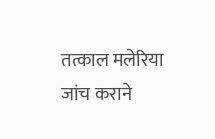तत्काल मलेरिया जांच कराने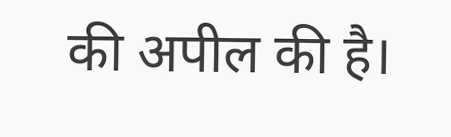की अपील की है।